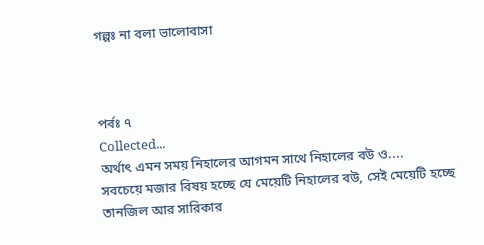গল্পঃ না বলা ভালোবাসা



পর্বঃ ৭
Collected...
অর্থাৎ এমন সময় নিহালের আগমন সাথে নিহালের বউ ও....
সবচেয়ে মজার বিষয় হচ্ছে যে মেয়েটি নিহালের বউ, সেই মেয়েটি হচ্ছে তানজিল আর সারিকার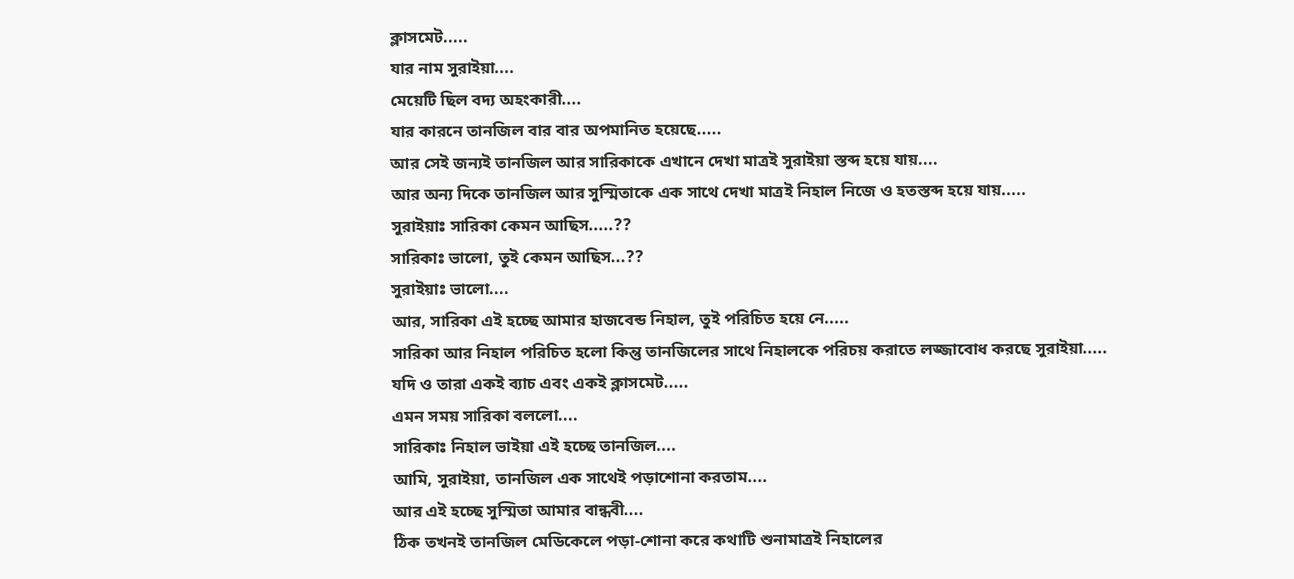ক্লাসমেট.....
যার নাম সুরাইয়া....
মেয়েটি ছিল বদ্য অহংকারী....
যার কারনে তানজিল বার বার অপমানিত হয়েছে.....
আর সেই জন্যই তানজিল আর সারিকাকে এখানে দেখা মাত্রই সুরাইয়া স্তব্দ হয়ে যায়....
আর অন্য দিকে তানজিল আর সুস্মিতাকে এক সাথে দেখা মাত্রই নিহাল নিজে ও হতস্তব্দ হয়ে যায়.....
সুরাইয়াঃ সারিকা কেমন আছিস.....??
সারিকাঃ ভালো, তুই কেমন আছিস...??
সুরাইয়াঃ ভালো....
আর, সারিকা এই হচ্ছে আমার হাজবেন্ড নিহাল, তুই পরিচিত হয়ে নে.....
সারিকা আর নিহাল পরিচিত হলো কিন্তু তানজিলের সাথে নিহালকে পরিচয় করাতে লজ্জাবোধ করছে সুরাইয়া.....
যদি ও তারা একই ব্যাচ এবং একই ক্লাসমেট.....
এমন সময় সারিকা বললো....
সারিকাঃ নিহাল ভাইয়া এই হচ্ছে তানজিল....
আমি, সুরাইয়া, তানজিল এক সাথেই পড়াশোনা করতাম....
আর এই হচ্ছে সুস্মিতা আমার বান্ধবী....
ঠিক তখনই তানজিল মেডিকেলে পড়া-শোনা করে কথাটি শুনামাত্রই নিহালের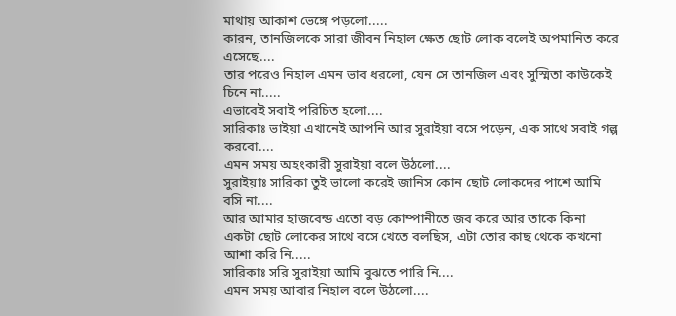মাথায় আকাশ ভেঙ্গে পড়লো.....
কারন, তানজিলকে সারা জীবন নিহাল ক্ষেত ছোট লোক বলেই অপমানিত করে এসেছে....
তার পরেও নিহাল এমন ভাব ধরলো, যেন সে তানজিল এবং সুস্মিতা কাউকেই চিনে না.....
এভাবেই সবাই পরিচিত হলো....
সারিকাঃ ভাইয়া এখানেই আপনি আর সুরাইয়া বসে পড়েন, এক সাথে সবাই গল্প করবো....
এমন সময় অহংকারী সুরাইয়া বলে উঠলো....
সুরাইয়াঃ সারিকা তুই ভালো করেই জানিস কোন ছোট লোকদের পাশে আমি বসি না....
আর আমার হাজবেন্ড এতো বড় কোম্পানীতে জব করে আর তাকে কিনা একটা ছোট লোকের সাথে বসে খেতে বলছিস, এটা তোর কাছ থেকে কখনো আশা করি নি.....
সারিকাঃ সরি সুরাইয়া আমি বুঝতে পারি নি....
এমন সময় আবার নিহাল বলে উঠলো....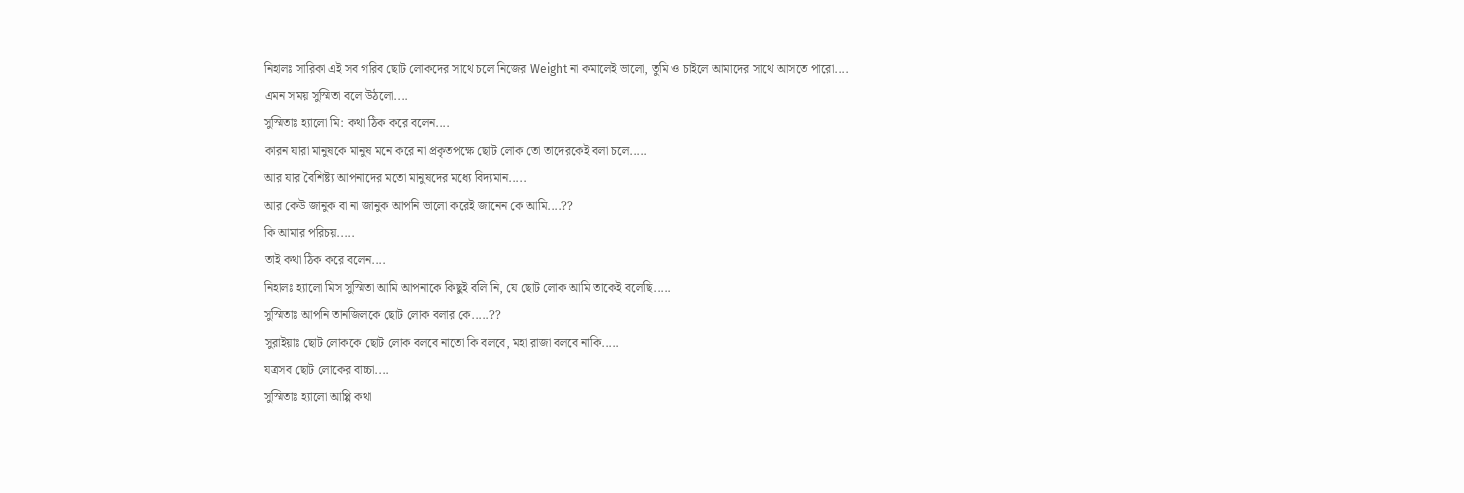নিহালঃ সারিকা এই সব গরিব ছোট লোকদের সাথে চলে নিজের Weight না কমালেই ভালো, তুমি ও চাইলে আমাদের সাথে আসতে পারো....
এমন সময় সুস্মিতা বলে উঠলো....
সুস্মিতাঃ হ্যালো মি: কথা ঠিক করে বলেন....
কারন যারা মানুষকে মানুষ মনে করে না প্রকৃতপক্ষে ছোট লোক তো তাদেরকেই বলা চলে.....
আর যার বৈশিষ্ট্য আপনাদের মতো মানুষদের মধ্যে বিদ্যমান.....
আর কেউ জানুক বা না জানুক আপনি ভালো করেই জানেন কে আমি....??
কি আমার পরিচয়.....
তাই কথা ঠিক করে বলেন....
নিহালঃ হ্যালো মিস সুস্মিতা আমি আপনাকে কিছুই বলি নি, যে ছোট লোক আমি তাকেই বলেছি.....
সুস্মিতাঃ আপনি তানজিলকে ছোট লোক বলার কে.....??
সুরাইয়াঃ ছোট লোককে ছোট লোক বলবে নাতো কি বলবে, মহা রাজা বলবে নাকি.....
যত্রসব ছোট লোকের বাচ্চা....
সুস্মিতাঃ হ্যালো আপ্পি কথা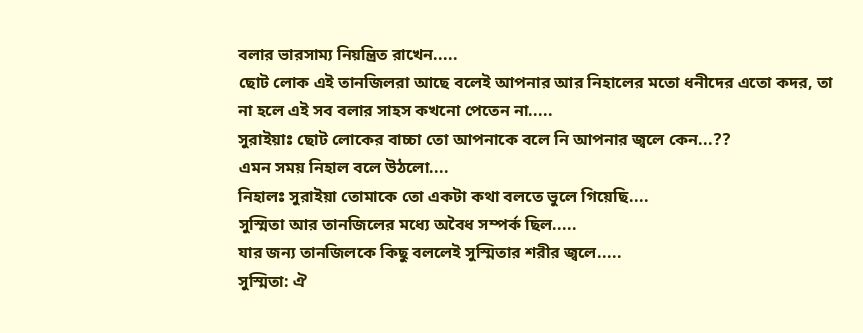বলার ভারসাম্য নিয়ন্ত্রিত রাখেন.....
ছোট লোক এই তানজিলরা আছে বলেই আপনার আর নিহালের মতো ধনীদের এতো কদর, তা না হলে এই সব বলার সাহস কখনো পেতেন না.....
সুরাইয়াঃ ছোট লোকের বাচ্চা তো আপনাকে বলে নি আপনার জ্বলে কেন...??
এমন সময় নিহাল বলে উঠলো....
নিহালঃ সুরাইয়া তোমাকে তো একটা কথা বলতে ভুলে গিয়েছি....
সুস্মিতা আর তানজিলের মধ্যে অবৈধ সম্পর্ক ছিল.....
যার জন্য তানজিলকে কিছু বললেই সুস্মিতার শরীর জ্বলে.....
সুস্মিতা: ঐ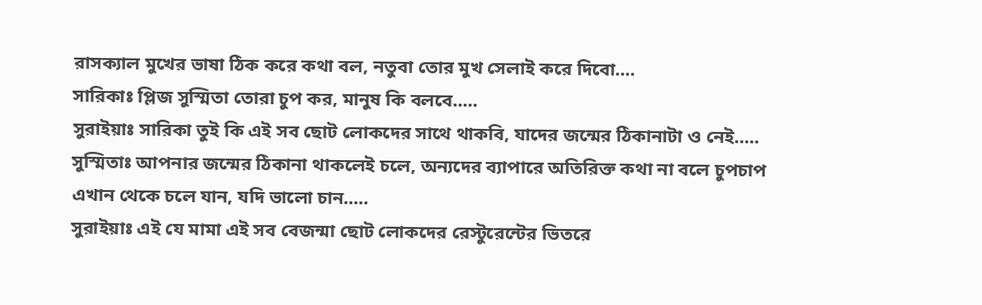রাসক্যাল মুখের ভাষা ঠিক করে কথা বল, নতুবা তোর মুখ সেলাই করে দিবো....
সারিকাঃ প্লিজ সুস্মিতা তোরা চুপ কর, মানুষ কি বলবে.....
সুরাইয়াঃ সারিকা তুই কি এই সব ছোট লোকদের সাথে থাকবি, যাদের জন্মের ঠিকানাটা ও নেই.....
সুস্মিতাঃ আপনার জন্মের ঠিকানা থাকলেই চলে, অন্যদের ব্যাপারে অতিরিক্ত কথা না বলে চুপচাপ এখান থেকে চলে যান, যদি ভালো চান.....
সুরাইয়াঃ এই যে মামা এই সব বেজন্মা ছোট লোকদের রেস্টুরেন্টের ভিতরে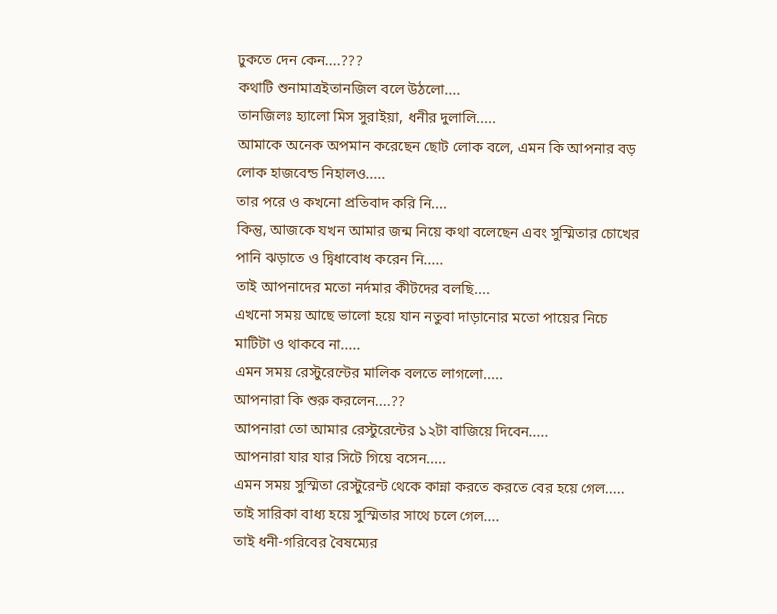ঢুকতে দেন কেন....???
কথাটি শুনামাত্রইতানজিল বলে উঠলো....
তানজিলঃ হ্যালো মিস সুরাইয়া, ধনীর দুলালি.....
আমাকে অনেক অপমান করেছেন ছোট লোক বলে, এমন কি আপনার বড় লোক হাজবেন্ড নিহালও.....
তার পরে ও কখনো প্রতিবাদ করি নি....
কিন্তু, আজকে যখন আমার জন্ম নিয়ে কথা বলেছেন এবং সুস্মিতার চোখের পানি ঝড়াতে ও দ্বিধাবোধ করেন নি.....
তাই আপনাদের মতো নর্দমার কীটদের বলছি....
এখনো সময় আছে ভালো হয়ে যান নতুবা দাড়ানোর মতো পায়ের নিচে মাটিটা ও থাকবে না.....
এমন সময় রেস্টুরেন্টের মালিক বলতে লাগলো.....
আপনারা কি শুরু করলেন....??
আপনারা তো আমার রেস্টুরেন্টের ১২টা বাজিয়ে দিবেন.....
আপনারা যার যার সিটে গিয়ে বসেন.....
এমন সময় সুস্মিতা রেস্টুরেন্ট থেকে কান্না করতে করতে বের হয়ে গেল.....
তাই সারিকা বাধ্য হয়ে সুস্মিতার সাথে চলে গেল....
তাই ধনী-গরিবের বৈষম্যের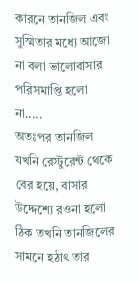কারনে তানজিল এবং সুস্মিতার মধ্যে আজো না বলা ভালোবাসার পরিসমাপ্তি হলো না.....
অতঃপর তানজিল যখনি রেস্টুরেন্ট থেকে বের হয়ে, বাসার উদ্দেশ্যে রওনা হলো ঠিক তখনি তানজিলের সামনে হঠাৎ তার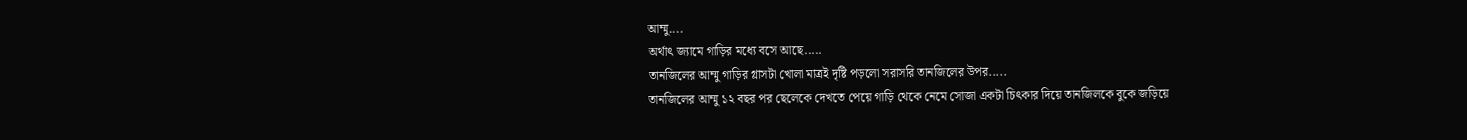আম্মু....
অর্থাৎ জ্যামে গাড়ির মধ্যে বসে আছে.....
তানজিলের আম্মু গাড়ির গ্লাসটা খোলা মাত্রই দৃষ্টি পড়লো সরাসরি তানজিলের উপর.....
তানজিলের আম্মু ১২ বছর পর ছেলেকে দেখতে পেয়ে গাড়ি থেকে নেমে সোজা একটা চিৎকার দিয়ে তানজিলকে বুকে জড়িয়ে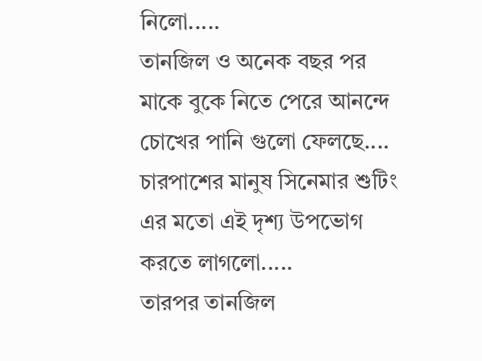নিলো.....
তানজিল ও অনেক বছর পর মাকে বুকে নিতে পেরে আনন্দে চোখের পানি গুলো ফেলছে....
চারপাশের মানুষ সিনেমার শুটিং এর মতো এই দৃশ্য উপভোগ করতে লাগলো.....
তারপর তানজিল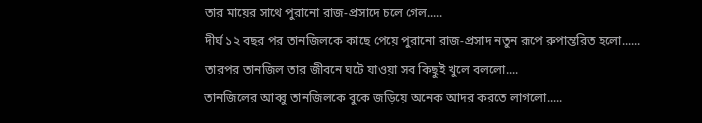তার মায়ের সাথে পুরানো রাজ-প্রসাদে চলে গেল.....
দীর্ঘ ১২ বছর পর তানজিলকে কাছে পেয়ে পুরানো রাজ-প্রসাদ নতুন রূপে রুপান্তরিত হলো......
তারপর তানজিল তার জীবনে ঘটে যাওয়া সব কিছুই খুলে বললো....
তানজিলের আব্বু তানজিলকে বুকে জড়িয়ে অনেক আদর করতে লাগলো.....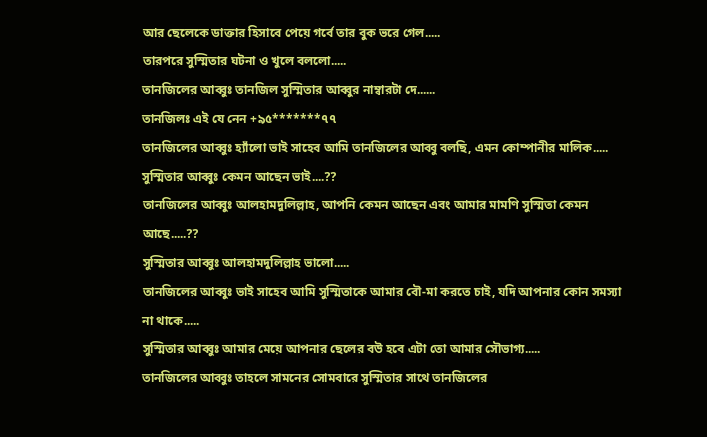আর ছেলেকে ডাক্তার হিসাবে পেয়ে গর্বে তার বুক ভরে গেল.....
তারপরে সুস্মিতার ঘটনা ও খুলে বললো.....
তানজিলের আব্বুঃ তানজিল সুস্মিতার আব্বুর নাম্বারটা দে......
তানজিলঃ এই যে নেন +৯৫*******৭৭
তানজিলের আব্বুঃ হ্যাঁলো ভাই সাহেব আমি তানজিলের আব্বু বলছি, এমন কোম্পানীর মালিক.....
সুস্মিতার আব্বুঃ কেমন আছেন ভাই....??
তানজিলের আব্বুঃ আলহামদুলিল্লাহ, আপনি কেমন আছেন এবং আমার মামণি সুস্মিতা কেমন আছে.....??
সুস্মিতার আব্বুঃ আলহামদুলিল্লাহ ভালো.....
তানজিলের আব্বুঃ ভাই সাহেব আমি সুস্মিতাকে আমার বৌ-মা করতে চাই, যদি আপনার কোন সমস্যা না থাকে.....
সুস্মিতার আব্বুঃ আমার মেয়ে আপনার ছেলের বউ হবে এটা তো আমার সৌভাগ্য.....
তানজিলের আব্বুঃ তাহলে সামনের সোমবারে সুস্মিতার সাথে তানজিলের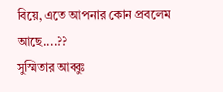বিয়ে, এতে আপনার কোন প্রবলেম আছে....??
সুস্মিতার আব্বুঃ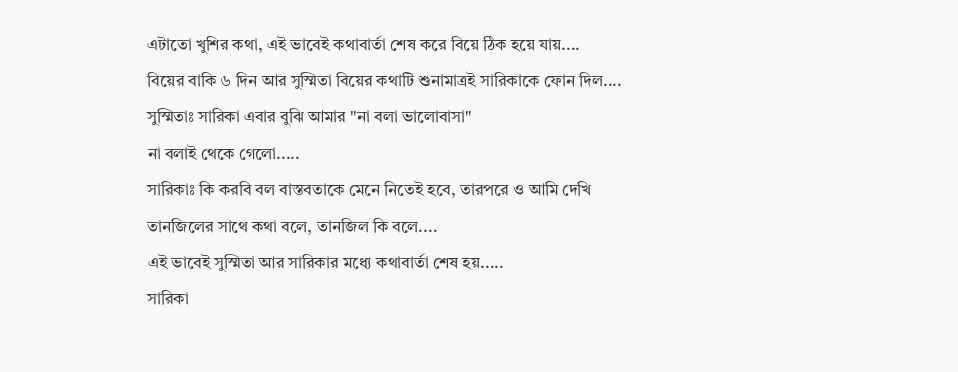এটাতো খুশির কথা, এই ভাবেই কথাবার্তা শেষ করে বিয়ে ঠিক হয়ে যায়....
বিয়ের বাকি ৬ দিন আর সুস্মিতা বিয়ের কথাটি শুনামাত্রই সারিকাকে ফোন দিল....
সুস্মিতাঃ সারিকা এবার বুঝি আমার "না বলা ভালোবাসা"
না বলাই থেকে গেলো.....
সারিকাঃ কি করবি বল বাস্তবতাকে মেনে নিতেই হবে, তারপরে ও আমি দেখি তানজিলের সাথে কথা বলে, তানজিল কি বলে....
এই ভাবেই সুস্মিতা আর সারিকার মধ্যে কথাবার্তা শেষ হয়.....
সারিকা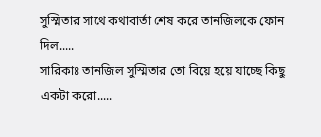সুস্মিতার সাথে কথাবার্তা শেষ করে তানজিলকে ফোন দিল.....
সারিকাঃ তানজিল সুস্মিতার তো বিয়ে হয়ে যাচ্ছে কিছু একটা করো.....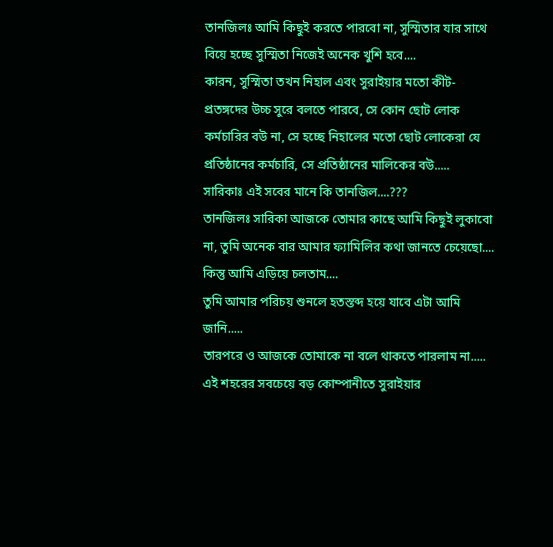তানজিলঃ আমি কিছুই করতে পারবো না, সুস্মিতার যার সাথে বিয়ে হচ্ছে সুস্মিতা নিজেই অনেক খুশি হবে....
কারন, সুস্মিতা তখন নিহাল এবং সুরাইয়ার মতো কীট-প্রতঙ্গদের উচ্চ সুরে বলতে পারবে, সে কোন ছোট লোক কর্মচারির বউ না, সে হচ্ছে নিহালের মতো ছোট লোকেরা যে প্রতিষ্ঠানের কর্মচারি, সে প্রতিষ্ঠানের মালিকের বউ.....
সারিকাঃ এই সবের মানে কি তানজিল....???
তানজিলঃ সারিকা আজকে তোমার কাছে আমি কিছুই লুকাবো না, তুমি অনেক বার আমার ফ্যামিলির কথা জানতে চেয়েছো....
কিন্তু আমি এড়িয়ে চলতাম....
তুমি আমার পরিচয় শুনলে হতস্তব্দ হয়ে যাবে এটা আমি জানি.....
তারপরে ও আজকে তোমাকে না বলে থাকতে পারলাম না.....
এই শহরের সবচেয়ে বড় কোম্পানীতে সুরাইয়ার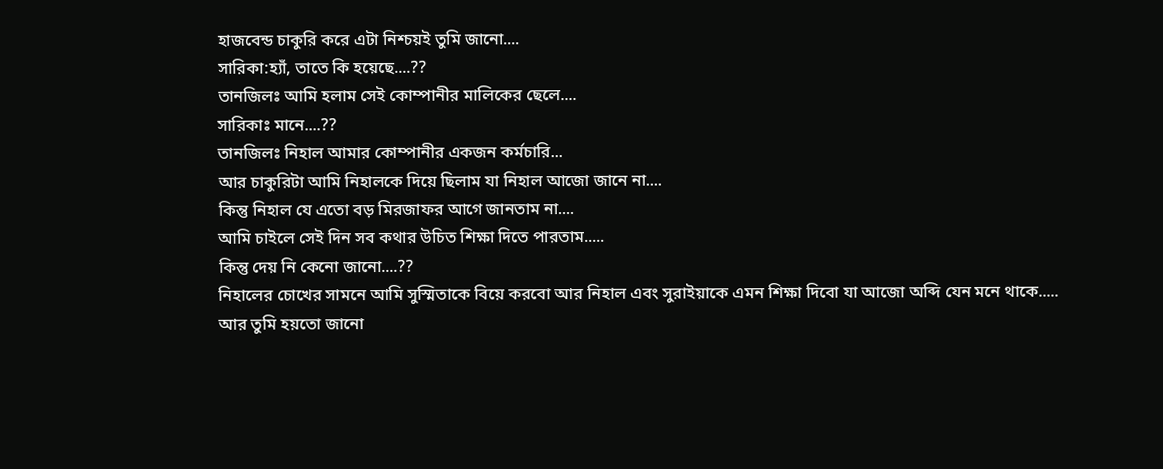হাজবেন্ড চাকুরি করে এটা নিশ্চয়ই তুমি জানো....
সারিকা:হ্যাঁ, তাতে কি হয়েছে....??
তানজিলঃ আমি হলাম সেই কোম্পানীর মালিকের ছেলে....
সারিকাঃ মানে....??
তানজিলঃ নিহাল আমার কোম্পানীর একজন কর্মচারি...
আর চাকুরিটা আমি নিহালকে দিয়ে ছিলাম যা নিহাল আজো জানে না....
কিন্তু নিহাল যে এতো বড় মিরজাফর আগে জানতাম না....
আমি চাইলে সেই দিন সব কথার উচিত শিক্ষা দিতে পারতাম.....
কিন্তু দেয় নি কেনো জানো....??
নিহালের চোখের সামনে আমি সুস্মিতাকে বিয়ে করবো আর নিহাল এবং সুরাইয়াকে এমন শিক্ষা দিবো যা আজো অব্দি যেন মনে থাকে.....
আর তুমি হয়তো জানো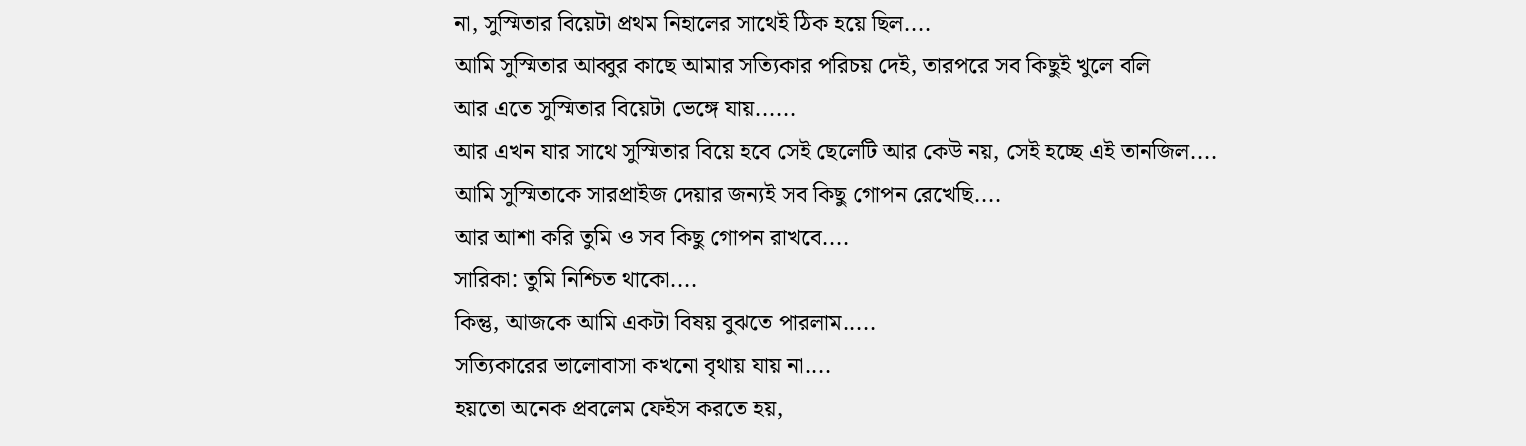না, সুস্মিতার বিয়েটা প্রথম নিহালের সাথেই ঠিক হয়ে ছিল....
আমি সুস্মিতার আব্বুর কাছে আমার সত্যিকার পরিচয় দেই, তারপরে সব কিছুই খুলে বলি
আর এতে সুস্মিতার বিয়েটা ভেঙ্গে যায়......
আর এখন যার সাথে সুস্মিতার বিয়ে হবে সেই ছেলেটি আর কেউ নয়, সেই হচ্ছে এই তানজিল....
আমি সুস্মিতাকে সারপ্রাইজ দেয়ার জন্যই সব কিছু গোপন রেখেছি....
আর আশা করি তুমি ও সব কিছু গোপন রাখবে....
সারিকা: তুমি নিশ্চিত থাকো....
কিন্তু, আজকে আমি একটা বিষয় বুঝতে পারলাম.....
সত্যিকারের ভালোবাসা কখনো বৃথায় যায় না....
হয়তো অনেক প্রবলেম ফেইস করতে হয়,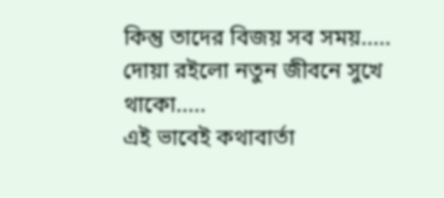কিন্তু তাদের বিজয় সব সময়.....
দোয়া রইলো নতুন জীবনে সুখে থাকো.....
এই ভাবেই কথাবার্তা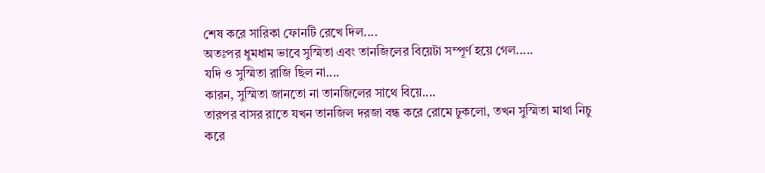শেষ করে সারিকা ফোনটি রেখে দিল....
অতঃপর ধুমধাম ভাবে সুস্মিতা এবং তানজিলের বিয়েটা সম্পূর্ণ হয়ে গেল.....
যদি ও সুস্মিতা রাজি ছিল না....
কারন, সুস্মিতা জানতো না তানজিলের সাথে বিয়ে....
তারপর বাসর রাতে যখন তানজিল দরজা বন্ধ করে রোমে ঢুকলো, তখন সুস্মিতা মাথা নিচু করে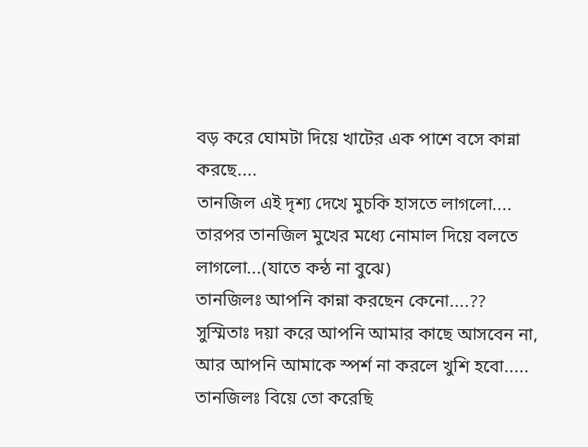বড় করে ঘোমটা দিয়ে খাটের এক পাশে বসে কান্না করছে....
তানজিল এই দৃশ্য দেখে মুচকি হাসতে লাগলো....
তারপর তানজিল মুখের মধ্যে নোমাল দিয়ে বলতে লাগলো...(যাতে কন্ঠ না বুঝে)
তানজিলঃ আপনি কান্না করছেন কেনো....??
সুস্মিতাঃ দয়া করে আপনি আমার কাছে আসবেন না, আর আপনি আমাকে স্পর্শ না করলে খুশি হবো.....
তানজিলঃ বিয়ে তো করেছি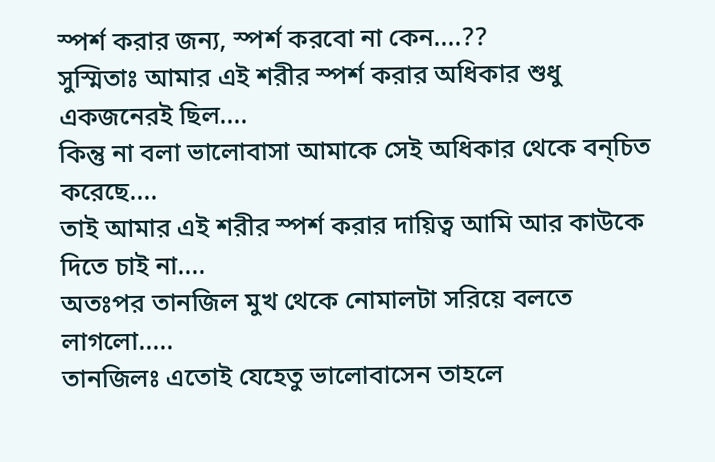স্পর্শ করার জন্য, স্পর্শ করবো না কেন....??
সুস্মিতাঃ আমার এই শরীর স্পর্শ করার অধিকার শুধু একজনেরই ছিল....
কিন্তু না বলা ভালোবাসা আমাকে সেই অধিকার থেকে বন্চিত করেছে....
তাই আমার এই শরীর স্পর্শ করার দায়িত্ব আমি আর কাউকে দিতে চাই না....
অতঃপর তানজিল মুখ থেকে নোমালটা সরিয়ে বলতে লাগলো.....
তানজিলঃ এতোই যেহেতু ভালোবাসেন তাহলে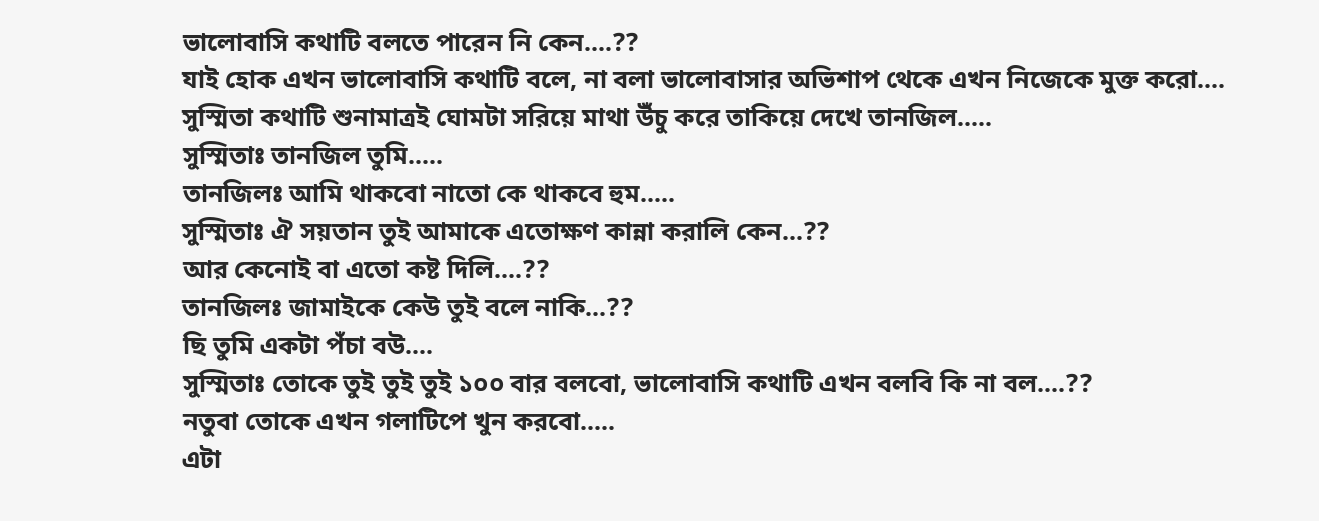ভালোবাসি কথাটি বলতে পারেন নি কেন....??
যাই হোক এখন ভালোবাসি কথাটি বলে, না বলা ভালোবাসার অভিশাপ থেকে এখন নিজেকে মুক্ত করো....
সুস্মিতা কথাটি শুনামাত্রই ঘোমটা সরিয়ে মাথা উঁচু করে তাকিয়ে দেখে তানজিল.....
সুস্মিতাঃ তানজিল তুমি.....
তানজিলঃ আমি থাকবো নাতো কে থাকবে হুম.....
সুস্মিতাঃ ঐ সয়তান তুই আমাকে এতোক্ষণ কান্না করালি কেন...??
আর কেনোই বা এতো কষ্ট দিলি....??
তানজিলঃ জামাইকে কেউ তুই বলে নাকি...??
ছি তুমি একটা পঁচা বউ....
সুস্মিতাঃ তোকে তুই তুই তুই ১০০ বার বলবো, ভালোবাসি কথাটি এখন বলবি কি না বল....??
নতুবা তোকে এখন গলাটিপে খুন করবো.....
এটা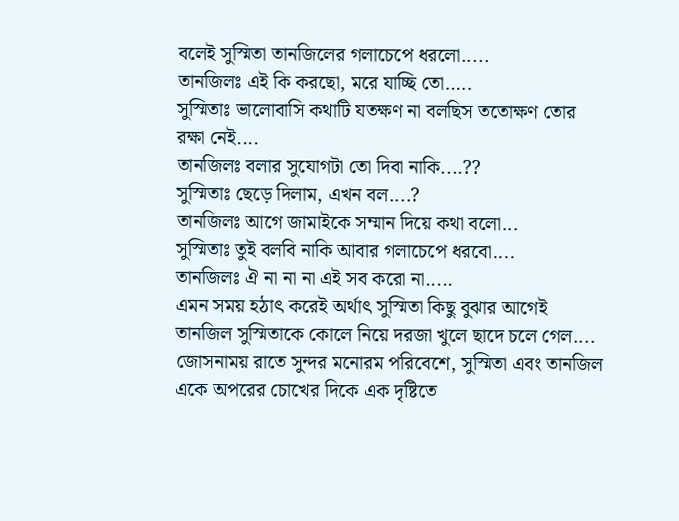বলেই সুস্মিতা তানজিলের গলাচেপে ধরলো.....
তানজিলঃ এই কি করছো, মরে যাচ্ছি তো…..
সুস্মিতাঃ ভালোবাসি কথাটি যতক্ষণ না বলছিস ততোক্ষণ তোর রক্ষা নেই....
তানজিলঃ বলার সুযোগটা তো দিবা নাকি....??
সুস্মিতাঃ ছেড়ে দিলাম, এখন বল....?
তানজিলঃ আগে জামাইকে সম্মান দিয়ে কথা বলো...
সুস্মিতাঃ তুই বলবি নাকি আবার গলাচেপে ধরবো....
তানজিলঃ ঐ না না না এই সব করো না.....
এমন সময় হঠাৎ করেই অর্থাৎ সুস্মিতা কিছু বুঝার আগেই তানজিল সুস্মিতাকে কোলে নিয়ে দরজা খুলে ছাদে চলে গেল....
জোসনাময় রাতে সুন্দর মনোরম পরিবেশে, সুস্মিতা এবং তানজিল একে অপরের চোখের দিকে এক দৃষ্টিতে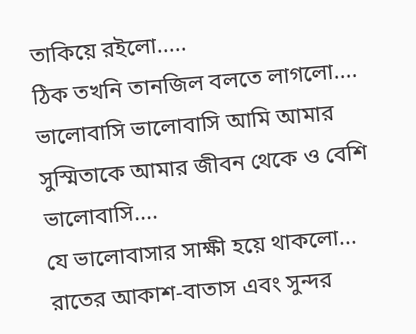তাকিয়ে রইলো.....
ঠিক তখনি তানজিল বলতে লাগলো....
ভালোবাসি ভালোবাসি আমি আমার সুস্মিতাকে আমার জীবন থেকে ও বেশি ভালোবাসি....
যে ভালোবাসার সাক্ষী হয়ে থাকলো...
রাতের আকাশ-বাতাস এবং সুন্দর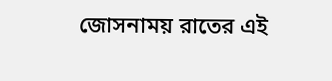জোসনাময় রাতের এই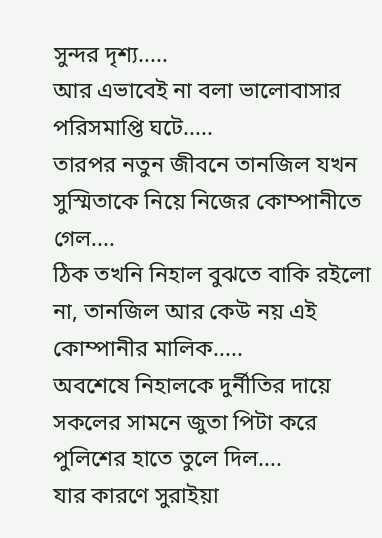সুন্দর দৃশ্য.....
আর এভাবেই না বলা ভালোবাসার পরিসমাপ্তি ঘটে.....
তারপর নতুন জীবনে তানজিল যখন সুস্মিতাকে নিয়ে নিজের কোম্পানীতে গেল....
ঠিক তখনি নিহাল বুঝতে বাকি রইলো না, তানজিল আর কেউ নয় এই কোম্পানীর মালিক.....
অবশেষে নিহালকে দুর্নীতির দায়ে সকলের সামনে জুতা পিটা করে পুলিশের হাতে তুলে দিল....
যার কারণে সুরাইয়া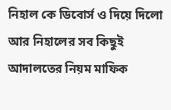নিহাল কে ডিবোর্স ও দিয়ে দিলো আর নিহালের সব কিছুই আদালতের নিয়ম মাফিক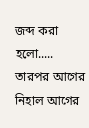জব্দ করা হলো.....
তারপর আগের নিহাল আগের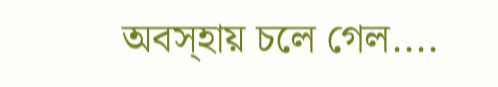অবস্হায় চলে গেল....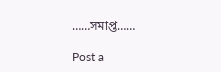……সমাপ্ত……

Post a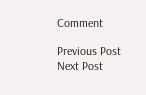Comment

Previous Post Next Post